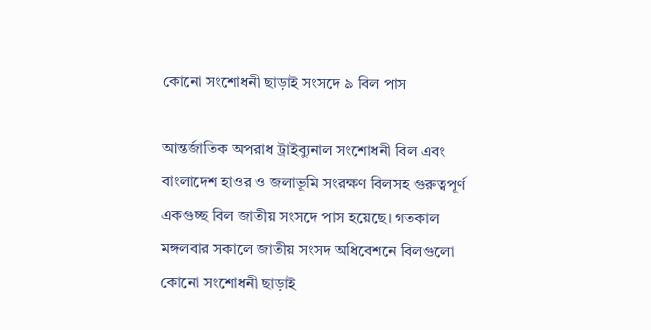কোনো সংশোধনী ছাড়াই সংসদে ৯ বিল পাস

আন্তর্জাতিক অপরাধ ট্রাইব্যুনাল সংশোধনী বিল এবং বাংলাদেশ হাওর ও জলাভূমি সংরক্ষণ বিলসহ গুরুত্বপূর্ণ একগুচ্ছ বিল জাতীয় সংসদে পাস হয়েছে। গতকাল মঙ্গলবার সকালে জাতীয় সংসদ অধিবেশনে বিলগুলো কোনো সংশোধনী ছাড়াই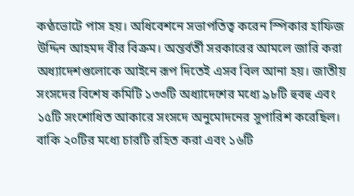কণ্ঠভোটে পাস হয়। অধিবেশনে সভাপতিত্ব করেন স্পিকার হাফিজ উদ্দিন আহমদ বীর বিক্রম। অন্তর্বর্তী সরকারের আমলে জারি করা অধ্যাদেশগুলোকে আইনে রূপ দিতেই এসব বিল আনা হয়। জাতীয় সংসদের বিশেষ কমিটি ১৩৩টি অধ্যাদেশের মধ্যে ৯৮টি হুবহু এবং ১৫টি সংশোধিত আকারে সংসদে অনুমোদনের সুপারিশ করেছিল। বাকি ২০টির মধ্যে চারটি রহিত করা এবং ১৬টি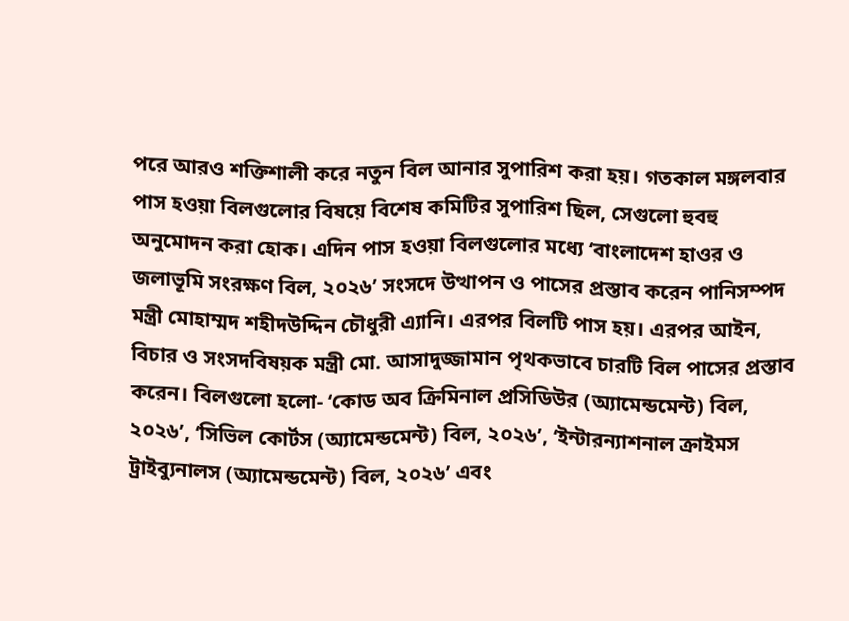পরে আরও শক্তিশালী করে নতুন বিল আনার সুপারিশ করা হয়। গতকাল মঙ্গলবার পাস হওয়া বিলগুলোর বিষয়ে বিশেষ কমিটির সুপারিশ ছিল, সেগুলো হুবহু অনুমোদন করা হোক। এদিন পাস হওয়া বিলগুলোর মধ্যে ‘বাংলাদেশ হাওর ও জলাভূমি সংরক্ষণ বিল, ২০২৬’ সংসদে উত্থাপন ও পাসের প্রস্তাব করেন পানিসম্পদ মন্ত্রী মোহাম্মদ শহীদউদ্দিন চৌধুরী এ্যানি। এরপর বিলটি পাস হয়। এরপর আইন, বিচার ও সংসদবিষয়ক মন্ত্রী মো. আসাদুজ্জামান পৃথকভাবে চারটি বিল পাসের প্রস্তাব করেন। বিলগুলো হলো- ‘কোড অব ক্রিমিনাল প্রসিডিউর (অ্যামেন্ডমেন্ট) বিল, ২০২৬’, ‘সিভিল কোর্টস (অ্যামেন্ডমেন্ট) বিল, ২০২৬’, ‘ইন্টারন্যাশনাল ক্রাইমস ট্রাইব্যুনালস (অ্যামেন্ডমেন্ট) বিল, ২০২৬’ এবং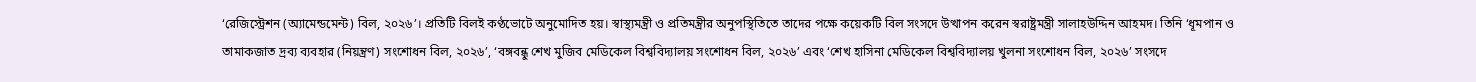‘রেজিস্ট্রেশন (অ্যামেন্ডমেন্ট) বিল, ২০২৬’। প্রতিটি বিলই কণ্ঠভোটে অনুমোদিত হয়। স্বাস্থ্যমন্ত্রী ও প্রতিমন্ত্রীর অনুপস্থিতিতে তাদের পক্ষে কয়েকটি বিল সংসদে উত্থাপন করেন স্বরাষ্ট্রমন্ত্রী সালাহউদ্দিন আহমদ। তিনি ‘ধূমপান ও তামাকজাত দ্রব্য ব্যবহার (নিয়ন্ত্রণ) সংশোধন বিল, ২০২৬’, ‘বঙ্গবন্ধু শেখ মুজিব মেডিকেল বিশ্ববিদ্যালয় সংশোধন বিল, ২০২৬’ এবং ‘শেখ হাসিনা মেডিকেল বিশ্ববিদ্যালয় খুলনা সংশোধন বিল, ২০২৬’ সংসদে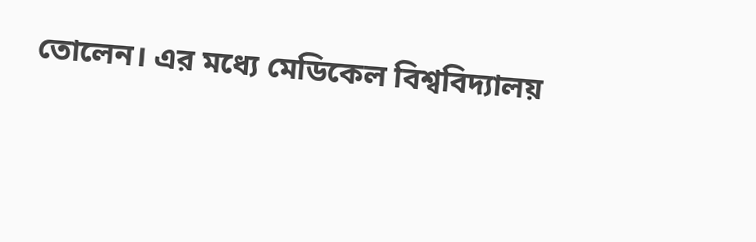তোলেন। এর মধ্যে মেডিকেল বিশ্ববিদ্যালয়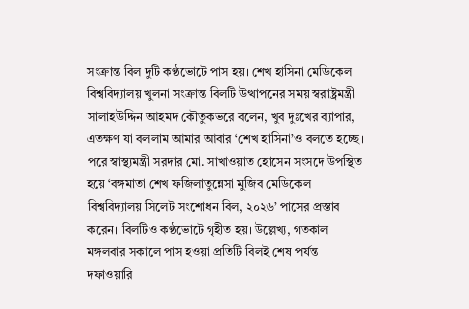সংক্রান্ত বিল দুটি কণ্ঠভোটে পাস হয়। শেখ হাসিনা মেডিকেল বিশ্ববিদ্যালয় খুলনা সংক্রান্ত বিলটি উত্থাপনের সময় স্বরাষ্ট্রমন্ত্রী সালাহউদ্দিন আহমদ কৌতুকভরে বলেন, খুব দুঃখের ব্যাপার, এতক্ষণ যা বললাম আমার আবার ‘শেখ হাসিনা’ও বলতে হচ্ছে। পরে স্বাস্থ্যমন্ত্রী সরদার মো. সাখাওয়াত হোসেন সংসদে উপস্থিত হয়ে ‘বঙ্গমাতা শেখ ফজিলাতুন্নেসা মুজিব মেডিকেল বিশ্ববিদ্যালয় সিলেট সংশোধন বিল, ২০২৬’ পাসের প্রস্তাব করেন। বিলটিও কণ্ঠভোটে গৃহীত হয়। উল্লেখ্য, গতকাল মঙ্গলবার সকালে পাস হওয়া প্রতিটি বিলই শেষ পর্যন্ত দফাওয়ারি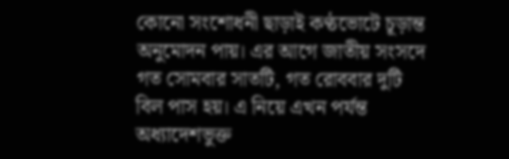কোনো সংশোধনী ছাড়াই কণ্ঠভোটে চূড়ান্ত অনুমোদন পায়। এর আগে জাতীয় সংসদে গত সোমবার সাতটি, গত রোববার দুটি বিল পাস হয়। এ নিয়ে এখন পর্যন্ত অধ্যাদেশভুক্ত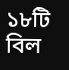১৮টি বিল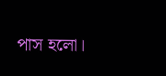পাস হলো।